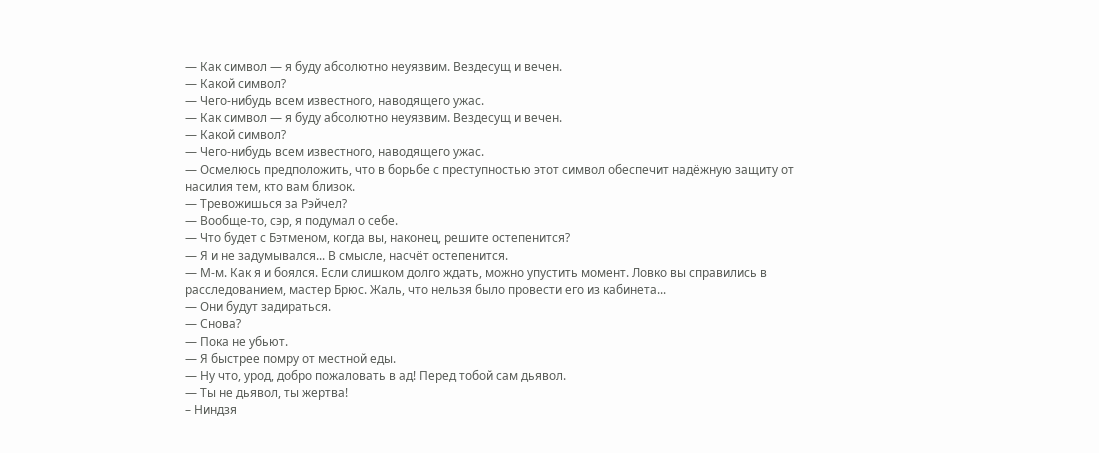— Как символ — я буду абсолютно неуязвим. Вездесущ и вечен.
— Какой символ?
— Чего-нибудь всем известного, наводящего ужас.
— Как символ — я буду абсолютно неуязвим. Вездесущ и вечен.
— Какой символ?
— Чего-нибудь всем известного, наводящего ужас.
— Осмелюсь предположить, что в борьбе с преступностью этот символ обеспечит надёжную защиту от насилия тем, кто вам близок.
— Тревожишься за Рэйчел?
— Вообще-то, сэр, я подумал о себе.
— Что будет с Бэтменом, когда вы, наконец, решите остепенится?
— Я и не задумывался... В смысле, насчёт остепенится.
— М-м. Как я и боялся. Если слишком долго ждать, можно упустить момент. Ловко вы справились в расследованием, мастер Брюс. Жаль, что нельзя было провести его из кабинета...
— Они будут задираться.
— Снова?
— Пока не убьют.
— Я быстрее помру от местной еды.
— Ну что, урод, добро пожаловать в ад! Перед тобой сам дьявол.
— Ты не дьявол, ты жертва!
– Ниндзя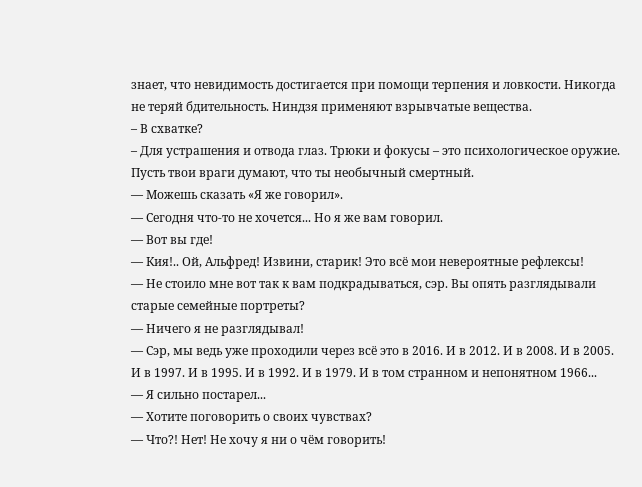знает, что невидимость достигается при помощи терпения и ловкости. Никогда не теряй бдительность. Ниндзя применяют взрывчатые вещества.
– В схватке?
– Для устрашения и отвода глаз. Трюки и фокусы – это психологическое оружие. Пусть твои враги думают, что ты необычный смертный.
— Можешь сказать «Я же говорил».
— Сегодня что-то не хочется... Но я же вам говорил.
— Вот вы где!
— Кия!.. Ой, Альфред! Извини, старик! Это всё мои невероятные рефлексы!
— Не стоило мне вот так к вам подкрадываться, сэр. Вы опять разглядывали старые семейные портреты?
— Ничего я не разглядывал!
— Сэр, мы ведь уже проходили через всё это в 2016. И в 2012. И в 2008. И в 2005. И в 1997. И в 1995. И в 1992. И в 1979. И в том странном и непонятном 1966...
— Я сильно постарел...
— Хотите поговорить о своих чувствах?
— Что?! Нет! Не хочу я ни о чём говорить!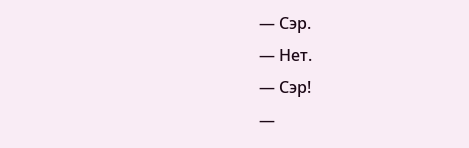— Сэр.
— Нет.
— Сэр!
—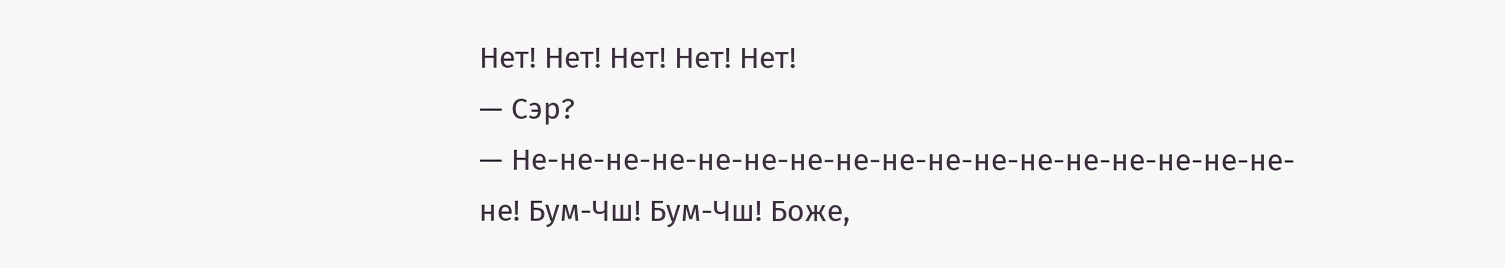Нет! Нет! Нет! Нет! Нет!
— Сэр?
— Не-не-не-не-не-не-не-не-не-не-не-не-не-не-не-не-не-не! Бум-Чш! Бум-Чш! Боже,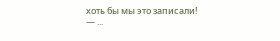хоть бы мы это записали!
— ...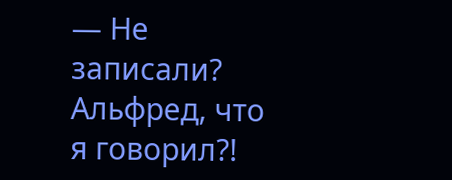— Не записали? Альфред, что я говорил?!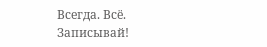Всегда. Всё. Записывай!